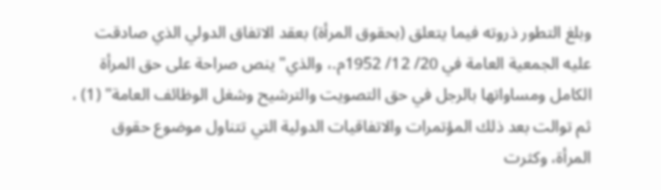وبلغ التطور ذروته فيما يتعلق (بحقوق المرأة) بعقد الاتفاق الدولي الذي صادقت عليه الجمعية العامة في 20/ 12/ 1952م.، والذي"ينص صراحة على حق المرأة الكامل ومساواتها بالرجل في حق التصويت والترشيح وشغل الوظائف العامة" (1) ، ثم توالت بعد ذلك المؤتمرات والاتفاقيات الدولية التي تتناول موضوع حقوق المرأة، وكثرت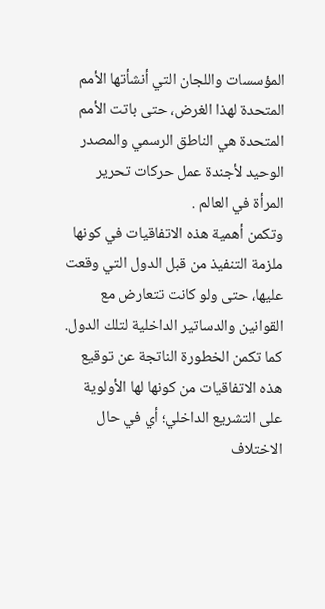المؤسسات واللجان التي أنشأتها الأمم المتحدة لهذا الغرض، حتى باتت الأمم المتحدة هي الناطق الرسمي والمصدر الوحيد لأجندة عمل حركات تحرير المرأة في العالم .
وتكمن أهمية هذه الاتفاقيات في كونها ملزمة التنفيذ من قبل الدول التي وقعت عليها، حتى ولو كانت تتعارض مع القوانين والدساتير الداخلية لتلك الدول. كما تكمن الخطورة الناتجة عن توقيع هذه الاتفاقيات من كونها لها الأولوية على التشريع الداخلي؛ أي في حال الاختلاف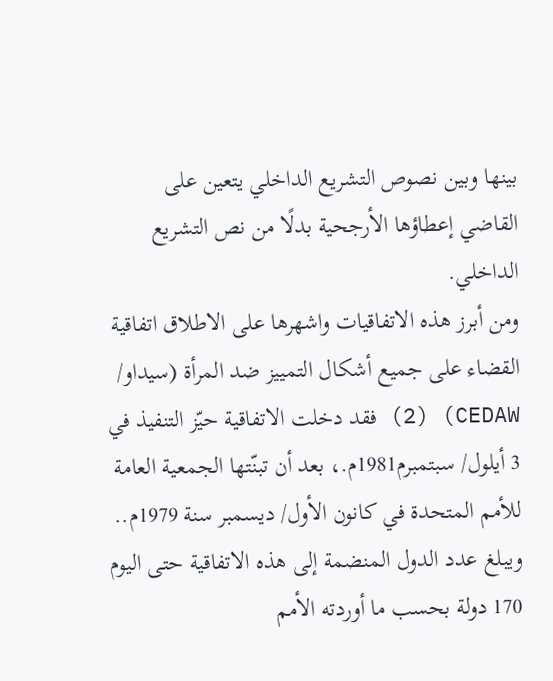بينها وبين نصوص التشريع الداخلي يتعين على القاضي إعطاؤها الأرجحية بدلًا من نص التشريع الداخلي.
ومن أبرز هذه الاتفاقيات واشهرها على الاطلاق اتفاقية القضاء على جميع أشكال التمييز ضد المرأة (سيداو/ CEDAW) (2) فقد دخلت الاتفاقية حيّز التنفيذ في 3 أيلول/ سبتمبرم1981م.، بعد أن تبنّتها الجمعية العامة للأمم المتحدة في كانون الأول/ ديسمبر سنة 1979م.. ويبلغ عدد الدول المنضمة إلى هذه الاتفاقية حتى اليوم 170 دولة بحسب ما أوردته الأمم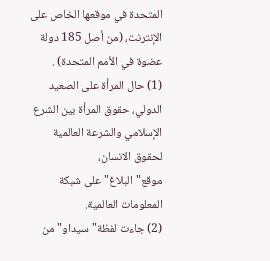المتحدة في موقعها الخاص على الإنترنت، (من أصل 185 دولة عضوة في الأمم المتحدة) .
(1) حال المرأة على الصعيد الدولي، حقوق المرأة بين الشرع الإسلامي والشرعة العالمية لحقوق الانسان، موقع"البلاغ"على شبكة المعلومات العالمية.
(2) جاءت لفظة"سيداو"من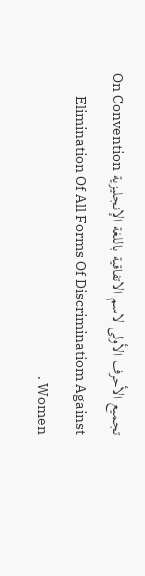تجميع الأحرف الأولى لاسم الاتفاقية باللغة الإنجليزية On Convention Elimination Of All Forms Of Discriminatiom Against Women .